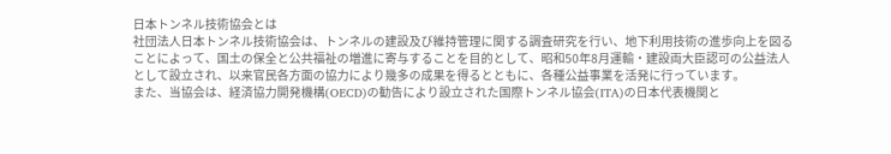日本トンネル技術協会とは
社団法人日本トンネル技術協会は、トンネルの建設及び維持管理に関する調査研究を行い、地下利用技術の進歩向上を図ることによって、国土の保全と公共福祉の増進に寄与することを目的として、昭和50年8月運輸・建設両大臣認可の公益法人として設立され、以来官民各方面の協力により幾多の成果を得るとともに、各種公益事業を活発に行っています。
また、当協会は、経済協力開発機構(OECD)の勧告により設立された国際トンネル協会(ITA)の日本代表機関と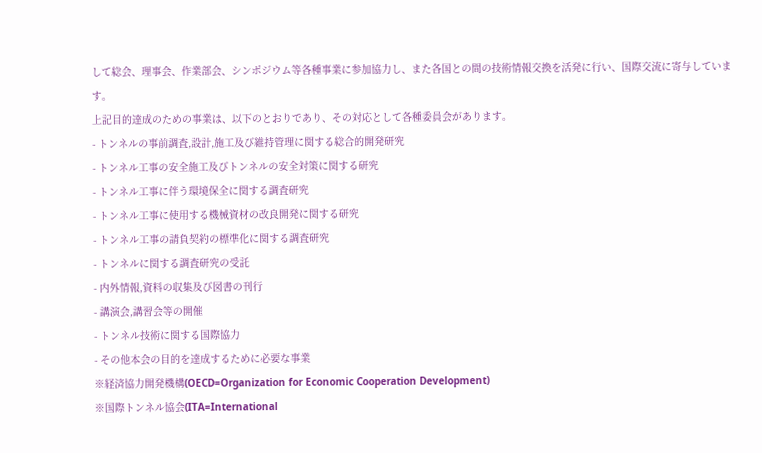して総会、理事会、作業部会、シンポジウム等各種事業に参加協力し、また各国との間の技術情報交換を活発に行い、国際交流に寄与しています。
上記目的達成のための事業は、以下のとおりであり、その対応として各種委員会があります。
- トンネルの事前調査,設計,施工及び維持管理に関する総合的開発研究
- トンネル工事の安全施工及びトンネルの安全対策に関する研究
- トンネル工事に伴う環境保全に関する調査研究
- トンネル工事に使用する機械資材の改良開発に関する研究
- トンネル工事の請負契約の標準化に関する調査研究
- トンネルに関する調査研究の受託
- 内外情報,資料の収集及び図書の刊行
- 講演会,講習会等の開催
- トンネル技術に関する国際協力
- その他本会の目的を達成するために必要な事業
※経済協力開発機構(OECD=Organization for Economic Cooperation Development)
※国際トンネル協会(ITA=International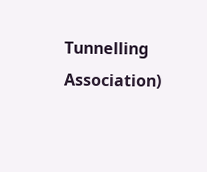Tunnelling Association)